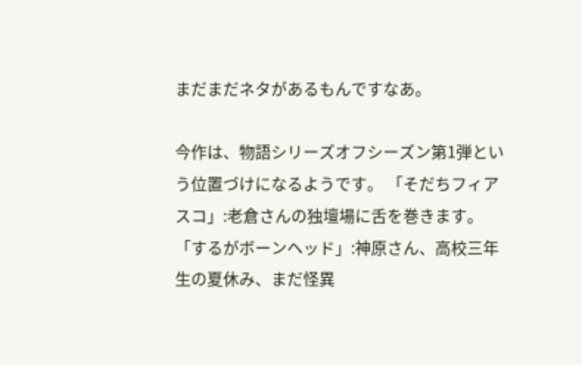まだまだネタがあるもんですなあ。

今作は、物語シリーズオフシーズン第1弾という位置づけになるようです。 「そだちフィアスコ」:老倉さんの独壇場に舌を巻きます。 「するがボーンヘッド」:神原さん、高校三年生の夏休み、まだ怪異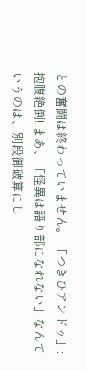との奮闘は終わっていません。 「つきひアンドゥ」:抱腹絶倒! まあ、「怪異は語り部になれない」なんていうのは、別段御破算にし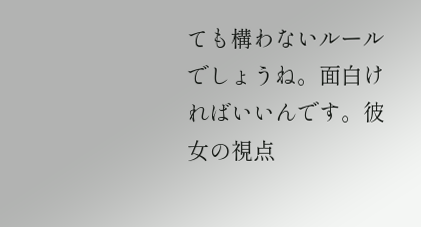ても構わないルールでしょうね。面白ければいいんです。彼女の視点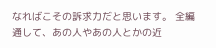なればこその訴求力だと思います。 全編通して、あの人やあの人とかの近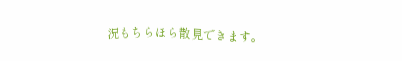況もちらほら散見できます。